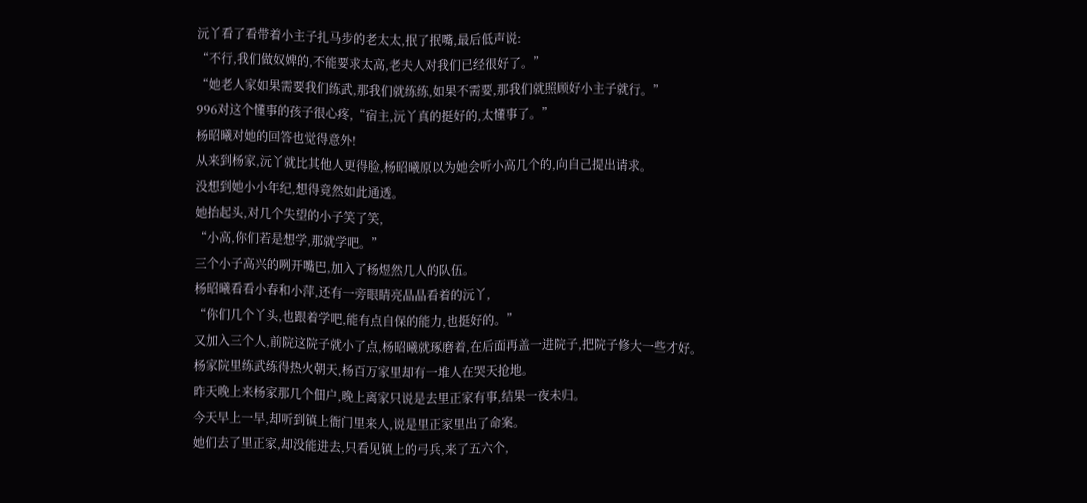沅丫看了看带着小主子扎马步的老太太,抿了抿嘴,最后低声说:
“不行,我们做奴婢的,不能要求太高,老夫人对我们已经很好了。”
“她老人家如果需要我们练武,那我们就练练,如果不需要,那我们就照顾好小主子就行。”
996对这个懂事的孩子很心疼,“宿主,沅丫真的挺好的,太懂事了。”
杨昭曦对她的回答也觉得意外!
从来到杨家,沅丫就比其他人更得脸,杨昭曦原以为她会听小高几个的,向自己提出请求。
没想到她小小年纪,想得竟然如此通透。
她抬起头,对几个失望的小子笑了笑,
“小高,你们若是想学,那就学吧。”
三个小子高兴的咧开嘴巴,加入了杨煜然几人的队伍。
杨昭曦看看小春和小萍,还有一旁眼睛亮晶晶看着的沅丫,
“你们几个丫头,也跟着学吧,能有点自保的能力,也挺好的。”
又加入三个人,前院这院子就小了点,杨昭曦就琢磨着,在后面再盖一进院子,把院子修大一些才好。
杨家院里练武练得热火朝天,杨百万家里却有一堆人在哭天抢地。
昨天晚上来杨家那几个佃户,晚上离家只说是去里正家有事,结果一夜未归。
今天早上一早,却听到镇上衙门里来人,说是里正家里出了命案。
她们去了里正家,却没能进去,只看见镇上的弓兵,来了五六个,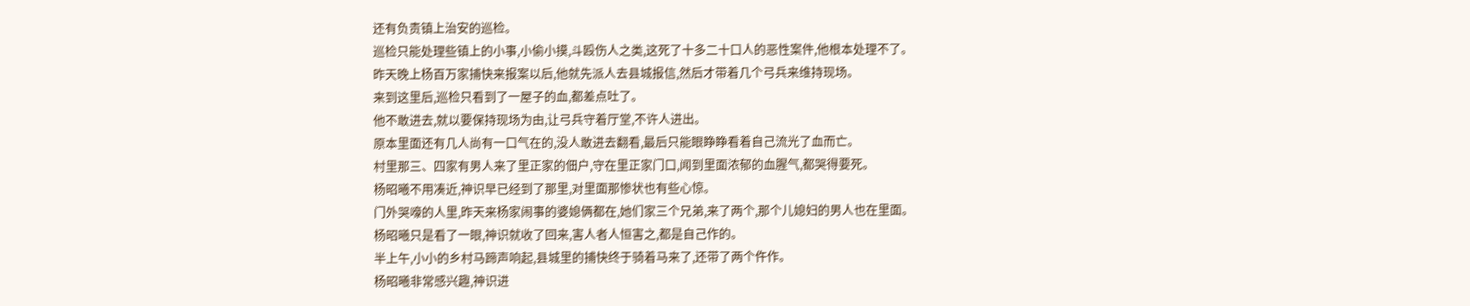还有负责镇上治安的巡检。
巡检只能处理些镇上的小事,小偷小摸,斗殴伤人之类,这死了十多二十口人的恶性案件,他根本处理不了。
昨天晚上杨百万家捕快来报案以后,他就先派人去县城报信,然后才带着几个弓兵来维持现场。
来到这里后,巡检只看到了一屋子的血,都差点吐了。
他不敢进去,就以要保持现场为由,让弓兵守着厅堂,不许人进出。
原本里面还有几人尚有一口气在的,没人敢进去翻看,最后只能眼睁睁看着自己流光了血而亡。
村里那三、四家有男人来了里正家的佃户,守在里正家门口,闻到里面浓郁的血腥气,都哭得要死。
杨昭曦不用凑近,神识早已经到了那里,对里面那惨状也有些心惊。
门外哭嚎的人里,昨天来杨家闹事的婆媳俩都在,她们家三个兄弟,来了两个,那个儿媳妇的男人也在里面。
杨昭曦只是看了一眼,神识就收了回来,害人者人恒害之,都是自己作的。
半上午,小小的乡村马蹄声响起,县城里的捕快终于骑着马来了,还带了两个仵作。
杨昭曦非常感兴趣,神识进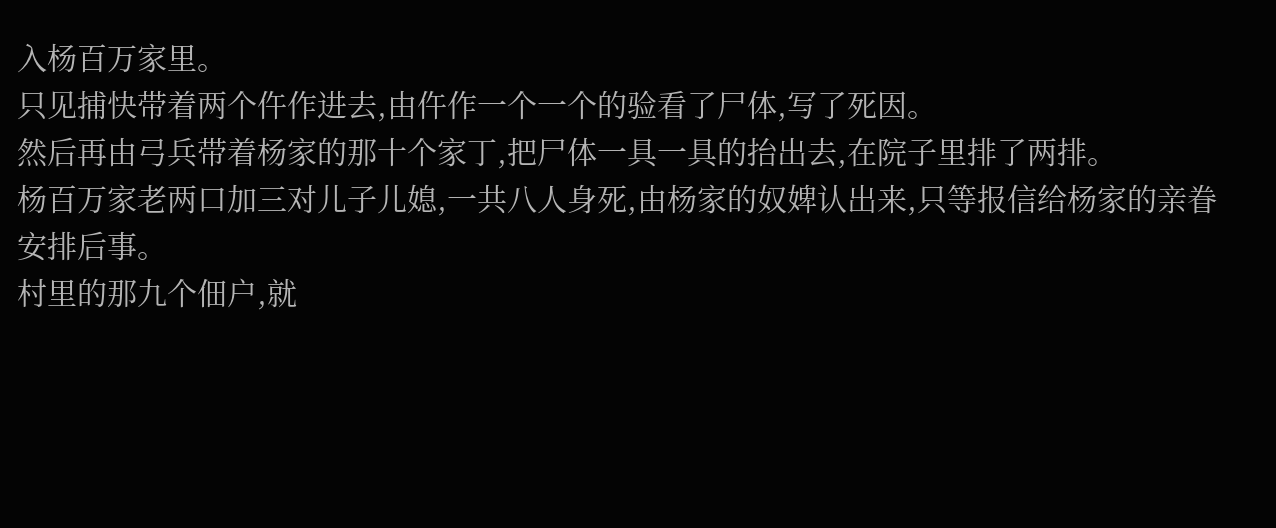入杨百万家里。
只见捕快带着两个仵作进去,由仵作一个一个的验看了尸体,写了死因。
然后再由弓兵带着杨家的那十个家丁,把尸体一具一具的抬出去,在院子里排了两排。
杨百万家老两口加三对儿子儿媳,一共八人身死,由杨家的奴婢认出来,只等报信给杨家的亲眷安排后事。
村里的那九个佃户,就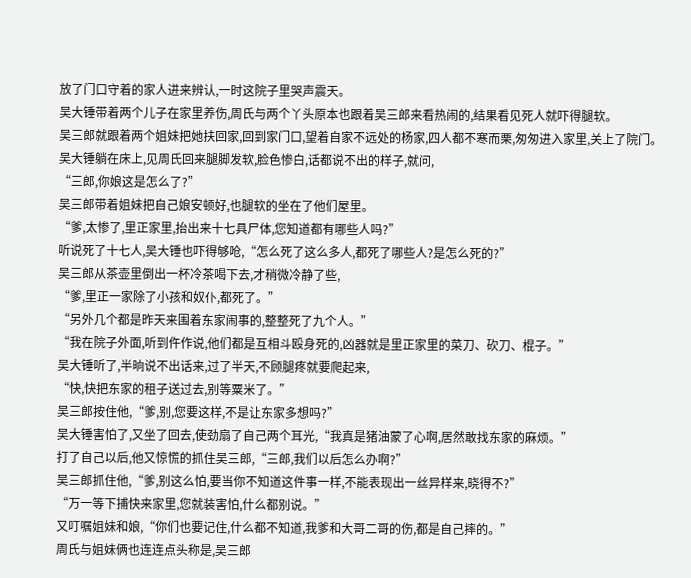放了门口守着的家人进来辨认,一时这院子里哭声震天。
吴大锤带着两个儿子在家里养伤,周氏与两个丫头原本也跟着吴三郎来看热闹的,结果看见死人就吓得腿软。
吴三郎就跟着两个姐妹把她扶回家,回到家门口,望着自家不远处的杨家,四人都不寒而栗,匆匆进入家里,关上了院门。
吴大锤躺在床上,见周氏回来腿脚发软,脸色惨白,话都说不出的样子,就问,
“三郎,你娘这是怎么了?”
吴三郎带着姐妹把自己娘安顿好,也腿软的坐在了他们屋里。
“爹,太惨了,里正家里,抬出来十七具尸体,您知道都有哪些人吗?”
听说死了十七人,吴大锤也吓得够呛,“怎么死了这么多人,都死了哪些人?是怎么死的?”
吴三郎从茶壶里倒出一杯冷茶喝下去,才稍微冷静了些,
“爹,里正一家除了小孩和奴仆,都死了。”
“另外几个都是昨天来围着东家闹事的,整整死了九个人。”
“我在院子外面,听到仵作说,他们都是互相斗殴身死的,凶器就是里正家里的菜刀、砍刀、棍子。”
吴大锤听了,半晌说不出话来,过了半天,不顾腿疼就要爬起来,
“快,快把东家的租子送过去,别等粟米了。”
吴三郎按住他,“爹,别,您要这样,不是让东家多想吗?”
吴大锤害怕了,又坐了回去,使劲扇了自己两个耳光,“我真是猪油蒙了心啊,居然敢找东家的麻烦。”
打了自己以后,他又惊慌的抓住吴三郎,“三郎,我们以后怎么办啊?”
吴三郎抓住他,“爹,别这么怕,要当你不知道这件事一样,不能表现出一丝异样来,晓得不?”
“万一等下捕快来家里,您就装害怕,什么都别说。”
又叮嘱姐妹和娘,“你们也要记住,什么都不知道,我爹和大哥二哥的伤,都是自己摔的。”
周氏与姐妹俩也连连点头称是,吴三郎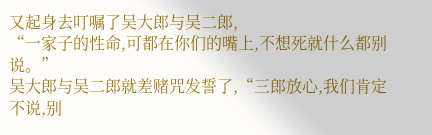又起身去叮嘱了吴大郎与吴二郎,
“一家子的性命,可都在你们的嘴上,不想死就什么都别说。”
吴大郎与吴二郎就差赌咒发誓了,“三郎放心,我们肯定不说,别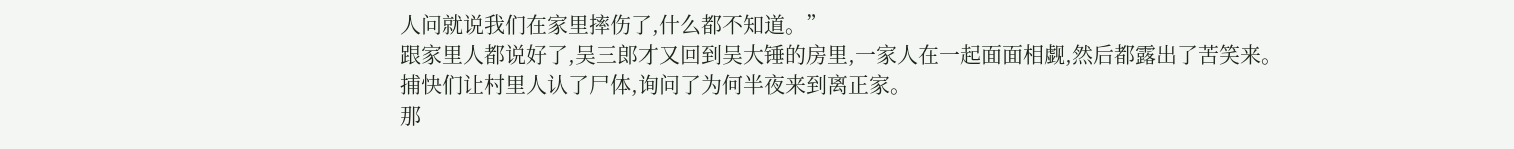人问就说我们在家里摔伤了,什么都不知道。”
跟家里人都说好了,吴三郎才又回到吴大锤的房里,一家人在一起面面相觑,然后都露出了苦笑来。
捕快们让村里人认了尸体,询问了为何半夜来到离正家。
那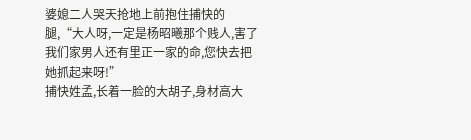婆媳二人哭天抢地上前抱住捕快的腿,“大人呀,一定是杨昭曦那个贱人,害了我们家男人还有里正一家的命,您快去把她抓起来呀!”
捕快姓孟,长着一脸的大胡子,身材高大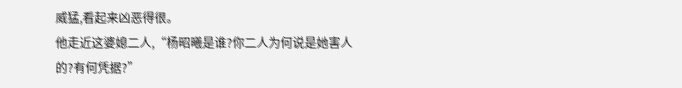威猛,看起来凶恶得很。
他走近这婆媳二人,“杨昭曦是谁?你二人为何说是她害人的?有何凭据?”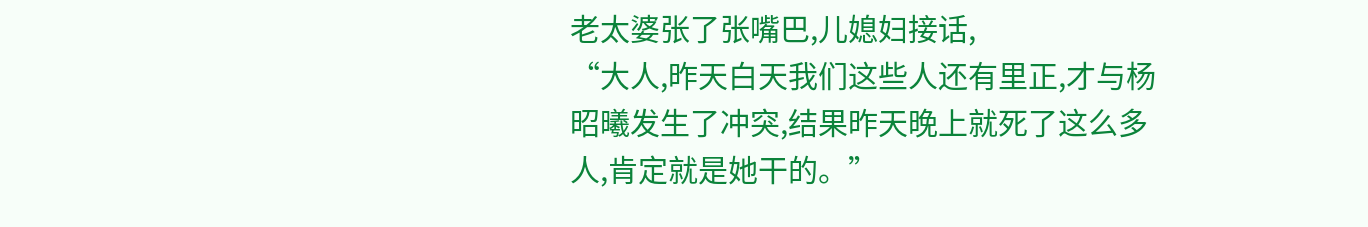老太婆张了张嘴巴,儿媳妇接话,
“大人,昨天白天我们这些人还有里正,才与杨昭曦发生了冲突,结果昨天晚上就死了这么多人,肯定就是她干的。”